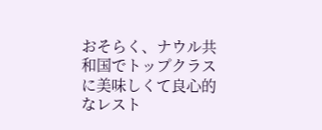おそらく、ナウル共和国でトップクラスに美味しくて良心的なレスト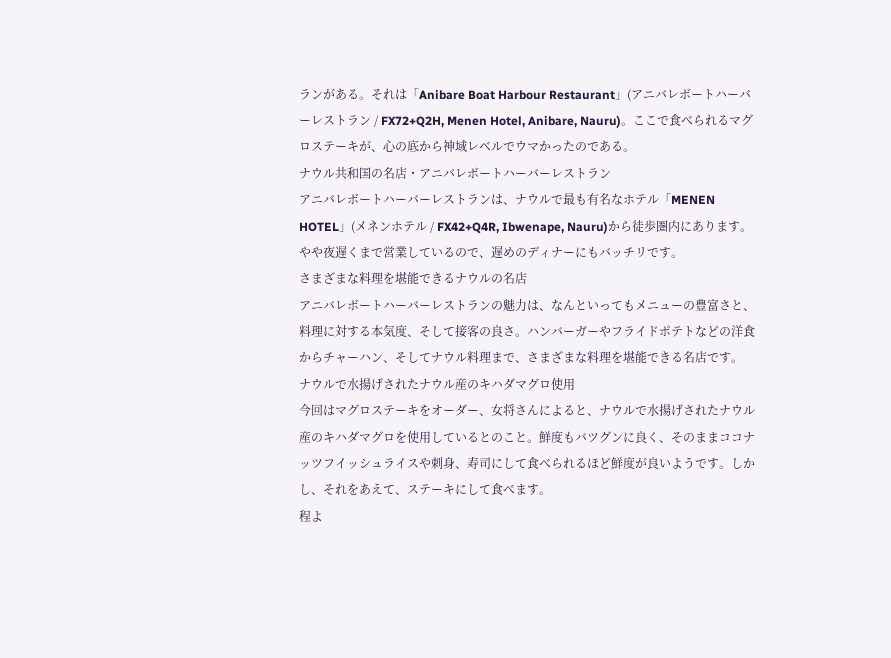ランがある。それは「Anibare Boat Harbour Restaurant」(アニバレボートハーバーレストラン / FX72+Q2H, Menen Hotel, Anibare, Nauru)。ここで食べられるマグロステーキが、心の底から神域レベルでウマかったのである。
ナウル共和国の名店・アニバレボートハーバーレストラン
アニバレボートハーバーレストランは、ナウルで最も有名なホテル「MENEN HOTEL」(メネンホテル / FX42+Q4R, Ibwenape, Nauru)から徒歩圏内にあります。やや夜遅くまで営業しているので、遅めのディナーにもバッチリです。
さまざまな料理を堪能できるナウルの名店
アニバレボートハーバーレストランの魅力は、なんといってもメニューの豊富さと、料理に対する本気度、そして接客の良さ。ハンバーガーやフライドポテトなどの洋食からチャーハン、そしてナウル料理まで、さまざまな料理を堪能できる名店です。
ナウルで水揚げされたナウル産のキハダマグロ使用
今回はマグロステーキをオーダー、女将さんによると、ナウルで水揚げされたナウル産のキハダマグロを使用しているとのこと。鮮度もバツグンに良く、そのままココナッツフイッシュライスや刺身、寿司にして食べられるほど鮮度が良いようです。しかし、それをあえて、ステーキにして食べます。
程よ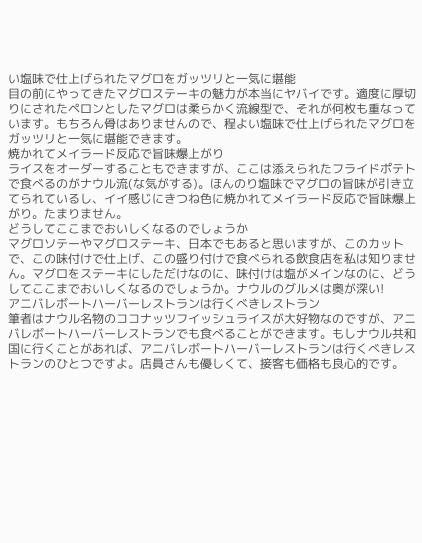い塩味で仕上げられたマグロをガッツリと一気に堪能
目の前にやってきたマグロステーキの魅力が本当にヤバイです。適度に厚切りにされたペロンとしたマグロは柔らかく流線型で、それが何枚も重なっています。もちろん骨はありませんので、程よい塩味で仕上げられたマグロをガッツリと一気に堪能できます。
焼かれてメイラード反応で旨味爆上がり
ライスをオーダーすることもできますが、ここは添えられたフライドポテトで食べるのがナウル流(な気がする)。ほんのり塩味でマグロの旨味が引き立てられているし、イイ感じにきつね色に焼かれてメイラード反応で旨味爆上がり。たまりません。
どうしてここまでおいしくなるのでしょうか
マグロソテーやマグロステーキ、日本でもあると思いますが、このカットで、この味付けで仕上げ、この盛り付けで食べられる飲食店を私は知りません。マグロをステーキにしただけなのに、味付けは塩がメインなのに、どうしてここまでおいしくなるのでしょうか。ナウルのグルメは奥が深い!
アニバレボートハーバーレストランは行くべきレストラン
筆者はナウル名物のココナッツフイッシュライスが大好物なのですが、アニバレボートハーバーレストランでも食べることができます。もしナウル共和国に行くことがあれば、アニバレボートハーバーレストランは行くべきレストランのひとつですよ。店員さんも優しくて、接客も価格も良心的です。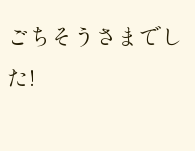ごちそうさまでした!